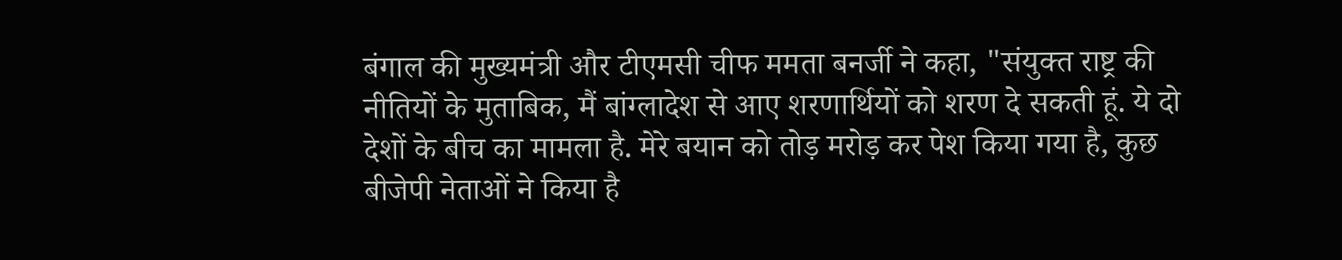बंगाल की मुख्यमंत्री और टीएमसी चीफ ममता बनर्जी ने कहा, "संयुक्त राष्ट्र की नीतियों के मुताबिक, मैं बांग्लादेश से आए शरणार्थियों को शरण दे सकती हूं. ये दो देशों के बीच का मामला है. मेरे बयान को तोड़ मरोड़ कर पेश किया गया है, कुछ बीजेपी नेताओं ने किया है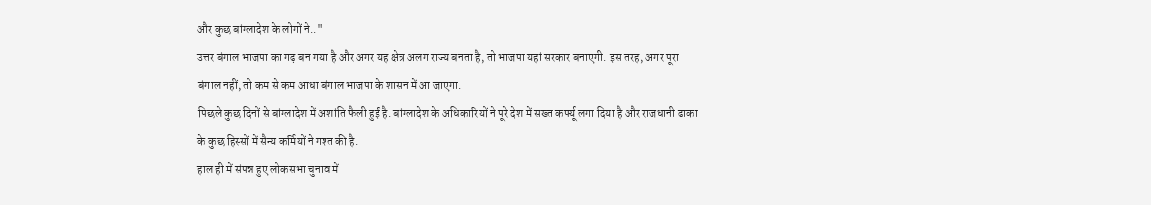और कुछ बांग्लादेश के लोगों ने.."
उत्तर बंगाल भाजपा का गढ़ बन गया है और अगर यह क्षेत्र अलग राज्य बनता है, तो भाजपा यहां सरकार बनाएगी. इस तरह, अगर पूरा बंगाल नहीं, तो कम से कम आधा बंगाल भाजपा के शासन में आ जाएगा.
पिछले कुछ दिनों से बांग्लादेश में अशांति फैली हुई है. बांग्लादेश के अधिकारियों ने पूरे देश में सख्त कर्फ्यू लगा दिया है और राजधानी ढाका के कुछ हिस्सों में सैन्य कर्मियों ने गश्त की है.
हाल ही में संपन्न हुए लोकसभा चुनाव में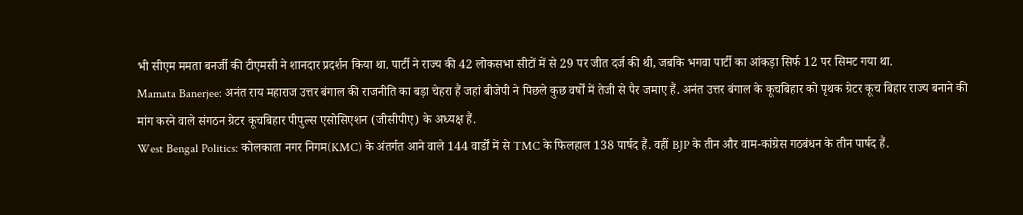भी सीएम ममता बनर्जी की टीएमसी ने शानदार प्रदर्शन किया था. पार्टी ने राज्य की 42 लोकसभा सीटों में से 29 पर जीत दर्ज की थी, जबकि भगवा पार्टी का आंकड़ा सिर्फ 12 पर सिमट गया था.
Mamata Banerjee: अनंत राय महाराज उत्तर बंगाल की राजनीति का बड़ा चेहरा हैं जहां बीजेपी ने पिछले कुछ वर्षों में तेजी से पैर जमाए हैं. अनंत उत्तर बंगाल के कूचबिहार को पृथक ग्रेटर कूच बिहार राज्य बनाने की मांग करने वाले संगठन ग्रेटर कूचबिहार पीपुल्स एसोसिएशन (जीसीपीए) के अध्यक्ष हैं.
West Bengal Politics: कोलकाता नगर निगम(KMC) के अंतर्गत आने वाले 144 वार्डों में से TMC के फिलहाल 138 पार्षद हैं. वहीं BJP के तीन और वाम-कांग्रेस गठबंधन के तीन पार्षद हैं.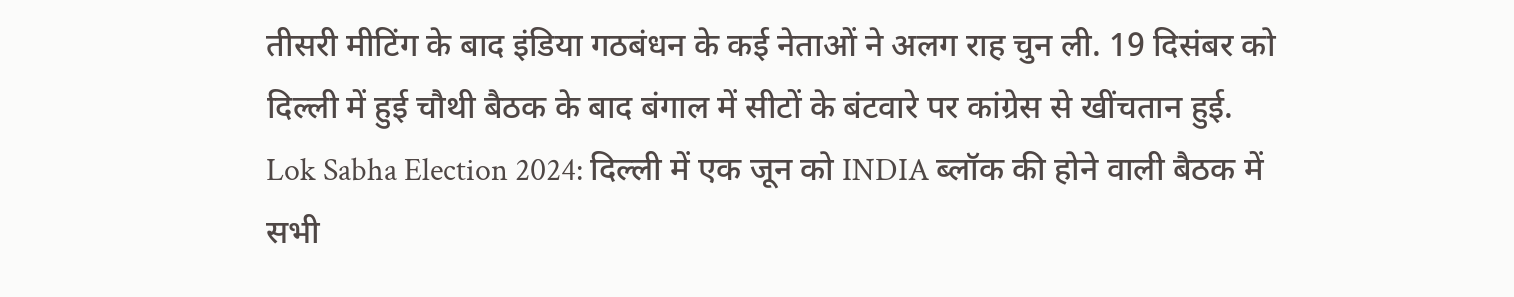तीसरी मीटिंग के बाद इंडिया गठबंधन के कई नेताओं ने अलग राह चुन ली. 19 दिसंबर को दिल्ली में हुई चौथी बैठक के बाद बंगाल में सीटों के बंटवारे पर कांग्रेस से खींचतान हुई.
Lok Sabha Election 2024: दिल्ली में एक जून को INDIA ब्लॉक की होने वाली बैठक में सभी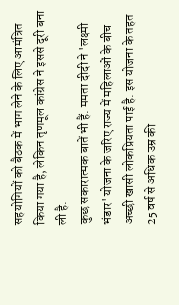सहयोगियों को बैठक में भाग लेने के लिए आमंत्रित किया गया है, लेकिन तृणमूल कांग्रेस ने इससे दूरी बना ली है.
कुछ सकारात्मक बातें भी हैं. ममता दीदी ने 'लक्ष्मी भंडार' योजना के जरिए राज्य में महिलाओं के बीच अच्छी खासी लोकप्रियता पाई है. इस योजना के तहत 25 वर्ष से अधिक उम्र की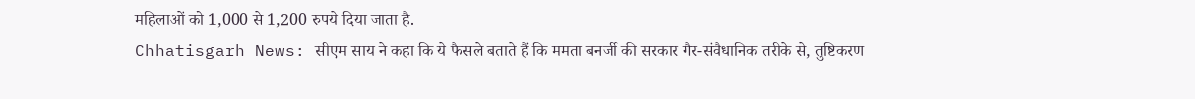महिलाओं को 1,000 से 1,200 रुपये दिया जाता है.
Chhatisgarh News: सीएम साय ने कहा कि ये फैसले बताते हैं कि ममता बनर्जी की सरकार गैर-संवैधानिक तरीके से, तुष्टिकरण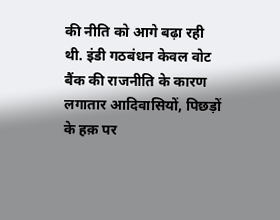की नीति को आगे बढ़ा रही थी. इंडी गठबंधन केवल वोट बैंक की राजनीति के कारण लगातार आदिवासियों, पिछड़ों के हक़ पर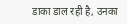डाका डाल रही है, उनका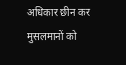अधिकार छीन कर मुसलमानों को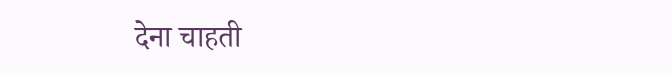देना चाहती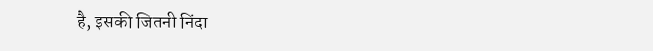है, इसकी जितनी निंदा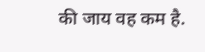की जाय वह कम है.